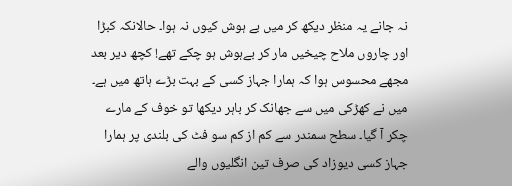نہ جانے یہ منظر دیکھ کر میں بے ہوش کیوں نہ ہوا۔ حالانکہ کبڑا اور چاروں ملاح چیخیں مار کر بےہوش ہو چکے تھے! کچھ دیر بعد مجھے محسوس ہوا کہ ہمارا جہاز کسی کے بہت بڑے ہاتھ میں ہے۔ میں نے کھڑکی میں سے جھانک کر باہر دیکھا تو خوف کے مارے چکر آ گیا۔ سطح سمندر سے کم از کم سو فٹ کی بلندی پر ہمارا جہاز کسی دیوزاد کی صرف تین انگلیوں والے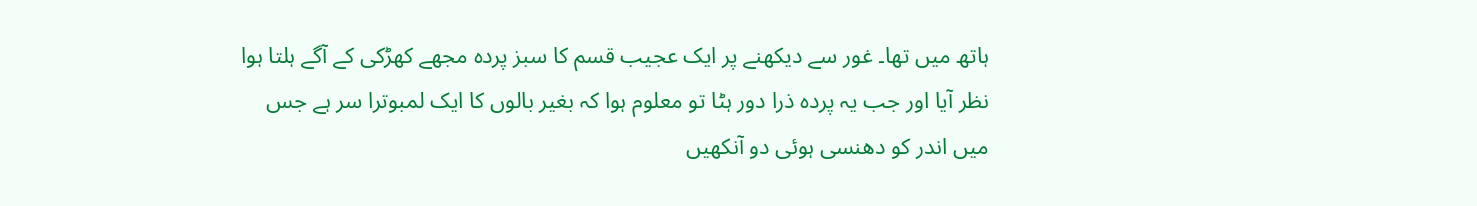ہاتھ میں تھا۔ غور سے دیکھنے پر ایک عجیب قسم کا سبز پردہ مجھے کھڑکی کے آگے ہلتا ہوا نظر آیا اور جب یہ پردہ ذرا دور ہٹا تو معلوم ہوا کہ بغیر بالوں کا ایک لمبوترا سر ہے جس میں اندر کو دھنسی ہوئی دو آنکھیں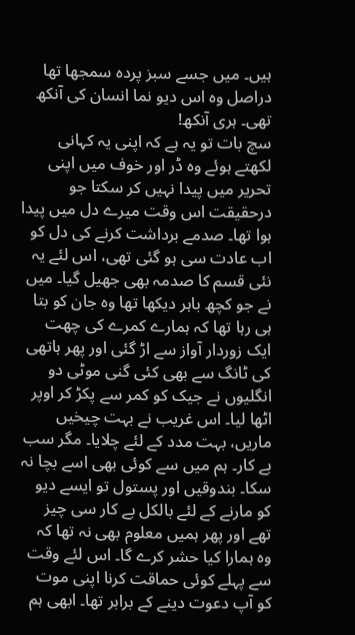ہیں۔ میں جسے سبز پردہ سمجھا تھا دراصل وہ اس دیو نما انسان کی آنکھ تھی۔ ہری آنکھ!
سچ بات تو یہ ہے کہ اپنی یہ کہانی لکھتے ہوئے وہ ڈر اور خوف میں اپنی تحریر میں پیدا نہیں کر سکتا جو درحقیقت اس وقت میرے دل میں پیدا ہوا تھا۔ صدمے برداشت کرنے کی دل کو اب عادت سی ہو گئی تھی، اس لئے یہ نئی قسم کا صدمہ بھی جھیل گیا۔ میں نے جو کچھ باہر دیکھا تھا وہ جان کو بتا ہی رہا تھا کہ ہمارے کمرے کی چھت ایک زوردار آواز سے اڑ گئی اور پھر ہاتھی کی ٹانگ سے بھی کئی گنی موٹی دو انگلیوں نے جیک کو کمر سے پکڑ کر اوپر اٹھا لیا۔ اس غریب نے بہت چیخیں ماریں، بہت مدد کے لئے چلایا۔ مگر سب بے کار۔ ہم میں سے کوئی بھی اسے بچا نہ سکا۔ بندوقیں اور پستول تو ایسے دیو کو مارنے کے لئے بالکل بے کار سی چیز تھے اور پھر ہمیں معلوم بھی نہ تھا کہ وہ ہمارا کیا حشر کرے گا۔ اس لئے وقت سے پہلے کوئی حماقت کرنا اپنی موت کو آپ دعوت دینے کے برابر تھا۔ ابھی ہم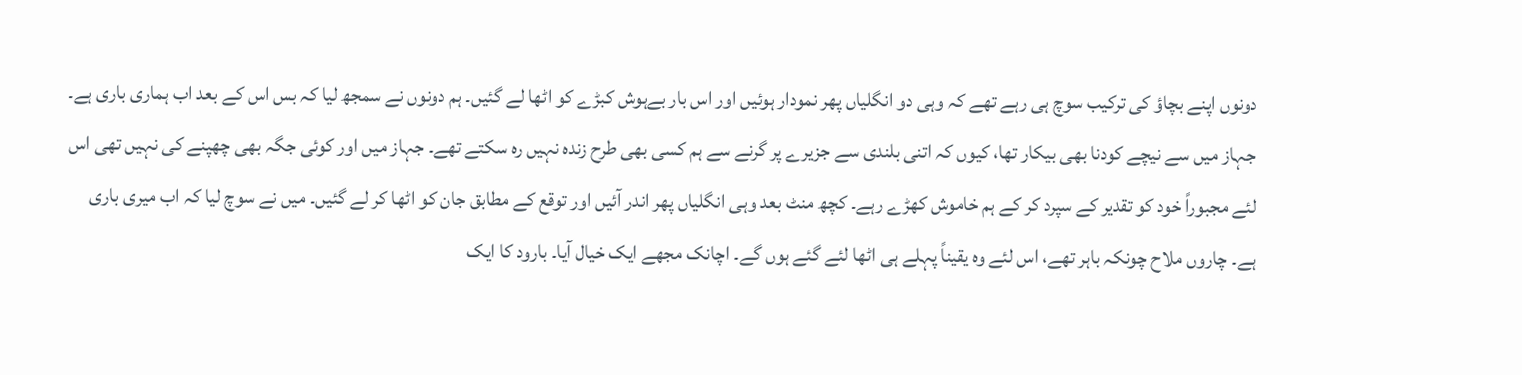دونوں اپنے بچاؤ کی ترکیب سوچ ہی رہے تھے کہ وہی دو انگلیاں پھر نمودار ہوئیں اور اس بار بےہوش کبڑے کو اٹھا لے گئیں۔ ہم دونوں نے سمجھ لیا کہ بس اس کے بعد اب ہماری باری ہے۔ جہاز میں سے نیچے کودنا بھی بیکار تھا، کیوں کہ اتنی بلندی سے جزیرے پر گرنے سے ہم کسی بھی طرح زندہ نہیں رہ سکتے تھے۔ جہاز میں اور کوئی جگہ بھی چھپنے کی نہیں تھی اس لئے مجبوراً خود کو تقدیر کے سپرد کر کے ہم خاموش کھڑے رہے۔ کچھ منٹ بعد وہی انگلیاں پھر اندر آئیں اور توقع کے مطابق جان کو اٹھا کر لے گئیں۔ میں نے سوچ لیا کہ اب میری باری ہے۔ چاروں ملاح چونکہ باہر تھے، اس لئے وہ یقیناً پہلے ہی اٹھا لئے گئے ہوں گے۔ اچانک مجھے ایک خیال آیا۔ بارود کا ایک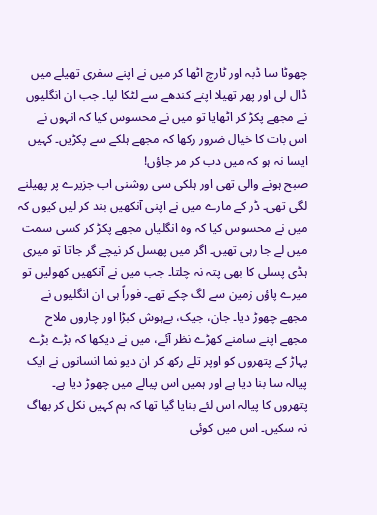چھوٹا سا ڈبہ اور ٹارچ اٹھا کر میں نے اپنے سفری تھیلے میں ڈال لی اور پھر تھیلا اپنے کندھے سے لٹکا لیا۔ جب ان انگلیوں نے مجھے پکڑ کر اٹھایا تو میں نے محسوس کیا کہ انہوں نے اس بات کا خیال ضرور رکھا کہ مجھے ہلکے سے پکڑیں۔ کہیں ایسا نہ ہو کہ میں دب کر مر جاؤں!
صبح ہونے والی تھی اور ہلکی سی روشنی اب جزیرے پر پھیلنے لگی تھی۔ ڈر کے مارے میں نے اپنی آنکھیں بند کر لیں کیوں کہ میں نے محسوس کیا کہ وہ انگلیاں مجھے پکڑ کر کسی سمت میں لے جا رہی تھیں۔ اگر میں پھسل کر نیچے گر جاتا تو میری ہڈی پسلی کا بھی پتہ نہ چلتا۔ جب میں نے آنکھیں کھولیں تو میرے پاؤں زمین سے لگ چکے تھے۔ فوراً ہی ان انگلیوں نے مجھے چھوڑ دیا۔ جان، جیک، بےہوش کبڑا اور چاروں ملاح مجھے اپنے سامنے کھڑے نظر آئے، میں نے دیکھا کہ بڑے بڑے پہاڑ کے پتھروں کو اوپر تلے رکھ کر ان دیو نما انسانوں نے ایک پیالہ سا بنا دیا ہے اور ہمیں اس پیالے میں چھوڑ دیا ہے۔ پتھروں کا پیالہ اس لئے بنایا گیا تھا کہ ہم کہیں نکل کر بھاگ نہ سکیں۔ اس میں کوئی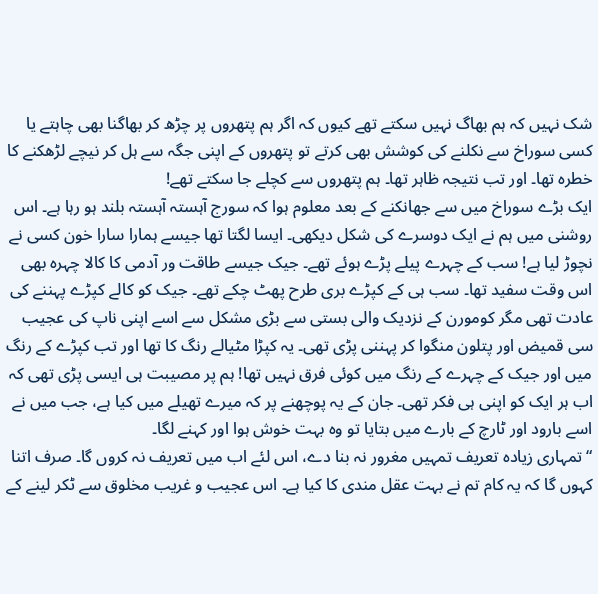شک نہیں کہ ہم بھاگ نہیں سکتے تھے کیوں کہ اگر ہم پتھروں پر چڑھ کر بھاگنا بھی چاہتے یا کسی سوراخ سے نکلنے کی کوشش بھی کرتے تو پتھروں کے اپنی جگہ سے ہل کر نیچے لڑھکنے کا خطرہ تھا۔ اور تب نتیجہ ظاہر تھا۔ ہم پتھروں سے کچلے جا سکتے تھے!
ایک بڑے سوراخ میں سے جھانکنے کے بعد معلوم ہوا کہ سورج آہستہ آہستہ بلند ہو رہا ہے۔ اس روشنی میں ہم نے ایک دوسرے کی شکل دیکھی۔ ایسا لگتا تھا جیسے ہمارا سارا خون کسی نے نچوڑ لیا ہے! سب کے چہرے پیلے پڑے ہوئے تھے۔ جیک جیسے طاقت ور آدمی کا کالا چہرہ بھی اس وقت سفید تھا۔ سب ہی کے کپڑے بری طرح پھٹ چکے تھے۔ جیک کو کالے کپڑے پہننے کی عادت تھی مگر کومورن کے نزدیک والی بستی سے بڑی مشکل سے اسے اپنی ناپ کی عجیب سی قمیض اور پتلون منگوا کر پہننی پڑی تھی۔ یہ کپڑا مٹیالے رنگ کا تھا اور تب کپڑے کے رنگ میں اور جیک کے چہرے کے رنگ میں کوئی فرق نہیں تھا! ہم پر مصیبت ہی ایسی پڑی تھی کہ اب ہر ایک کو اپنی ہی فکر تھی۔ جان کے یہ پوچھنے پر کہ میرے تھیلے میں کیا ہے، جب میں نے اسے بارود اور ٹارچ کے بارے میں بتایا تو وہ بہت خوش ہوا اور کہنے لگا۔
“تمہاری زیادہ تعریف تمہیں مغرور نہ بنا دے، اس لئے اب میں تعریف نہ کروں گا۔ صرف اتنا کہوں گا کہ یہ کام تم نے بہت عقل مندی کا کیا ہے۔ اس عجیب و غریب مخلوق سے ٹکر لینے کے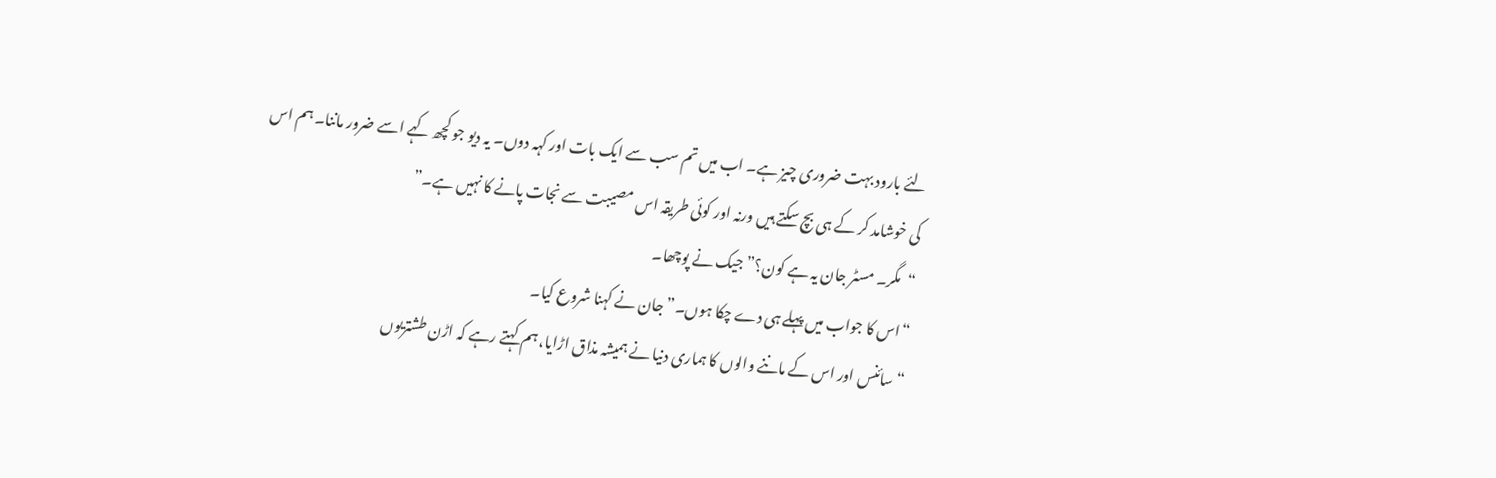لئے بارود بہت ضروری چیز ہے۔ اب میں تم سب سے ایک بات اور کہہ دوں۔ یہ دیو جو کچھ کہے اسے ضرور ماننا۔ ہم اس کی خوشامد کر کے ہی بچ سکتے ہیں ورنہ اور کوئی طریقہ اس مصیبت سے نجات پانے کا نہیں ہے۔”
“مگر۔ مسٹر جان یہ ہے کون؟” جیک نے پوچھا۔
“اس کا جواب میں پہلے ہی دے چکا ہوں۔” جان نے کہنا شروع کیا۔
“سائنس اور اس کے ماننے والوں کا ہماری دنیا نے ہمیشہ مذاق اڑایا، ہم کہتے رہے کہ اڑن طشتریوں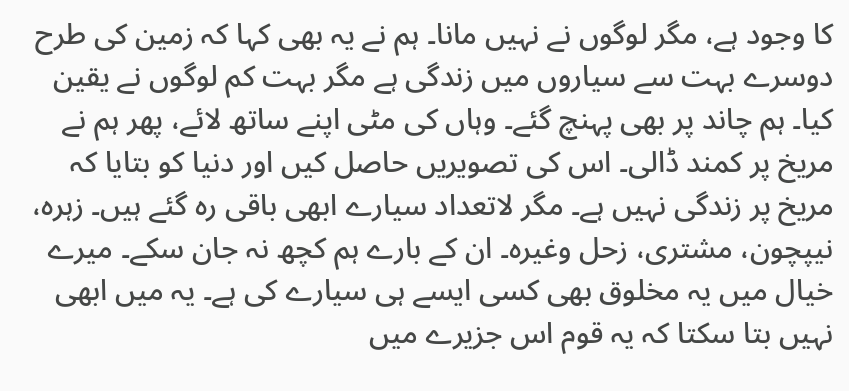کا وجود ہے، مگر لوگوں نے نہیں مانا۔ ہم نے یہ بھی کہا کہ زمین کی طرح دوسرے بہت سے سیاروں میں زندگی ہے مگر بہت کم لوگوں نے یقین کیا۔ ہم چاند پر بھی پہنچ گئے۔ وہاں کی مٹی اپنے ساتھ لائے، پھر ہم نے مریخ پر کمند ڈالی۔ اس کی تصویریں حاصل کیں اور دنیا کو بتایا کہ مریخ پر زندگی نہیں ہے۔ مگر لاتعداد سیارے ابھی باقی رہ گئے ہیں۔ زہرہ، نیپچون، مشتری، زحل وغیرہ۔ ان کے بارے ہم کچھ نہ جان سکے۔ میرے خیال میں یہ مخلوق بھی کسی ایسے ہی سیارے کی ہے۔ یہ میں ابھی نہیں بتا سکتا کہ یہ قوم اس جزیرے میں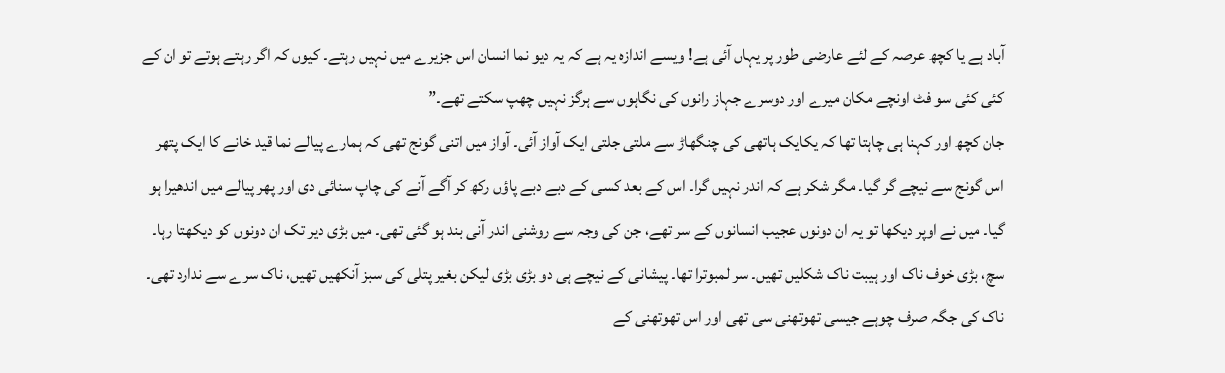آباد ہے یا کچھ عرصہ کے لئے عارضی طور پر یہاں آئی ہے! ویسے اندازہ یہ ہے کہ یہ دیو نما انسان اس جزیرے میں نہیں رہتے۔ کیوں کہ اگر رہتے ہوتے تو ان کے کئی کئی سو فٹ اونچے مکان میرے اور دوسرے جہاز رانوں کی نگاہوں سے ہرگز نہیں چھپ سکتے تھے۔”
جان کچھ اور کہنا ہی چاہتا تھا کہ یکایک ہاتھی کی چنگھاڑ سے ملتی جلتی ایک آواز آئی۔ آواز میں اتنی گونج تھی کہ ہمارے پیالے نما قید خانے کا ایک پتھر اس گونج سے نیچے گر گیا۔ مگر شکر ہے کہ اندر نہیں گرا۔ اس کے بعد کسی کے دبے دبے پاؤں رکھ کر آگے آنے کی چاپ سنائی دی اور پھر پیالے میں اندھیرا ہو گیا۔ میں نے اوپر دیکھا تو یہ ان دونوں عجیب انسانوں کے سر تھے، جن کی وجہ سے روشنی اندر آنی بند ہو گئی تھی۔ میں بڑی دیر تک ان دونوں کو دیکھتا رہا۔
سچ، بڑی خوف ناک اور ہیبت ناک شکلیں تھیں۔ سر لمبوترا تھا۔ پیشانی کے نیچے ہی دو بڑی بڑی لیکن بغیر پتلی کی سبز آنکھیں تھیں، ناک سرے سے ندارد تھی۔ ناک کی جگہ صرف چوہے جیسی تھوتھنی سی تھی اور اس تھوتھنی کے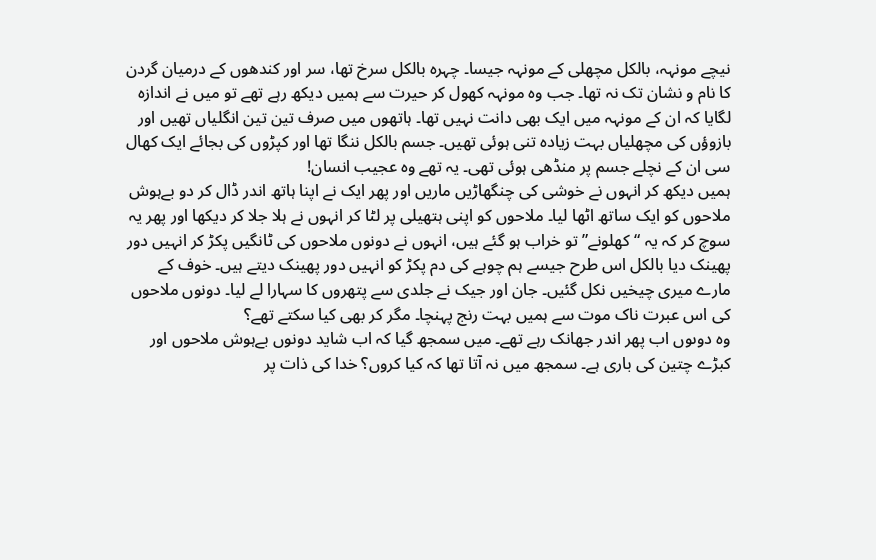نیچے مونہہ، بالکل مچھلی کے مونہہ جیسا۔ چہرہ بالکل سرخ تھا، سر اور کندھوں کے درمیان گردن کا نام و نشان تک نہ تھا۔ جب وہ مونہہ کھول کر حیرت سے ہمیں دیکھ رہے تھے تو میں نے اندازہ لگایا کہ ان کے مونہہ میں ایک بھی دانت نہیں تھا۔ ہاتھوں میں صرف تین تین انگلیاں تھیں اور بازوؤں کی مچھلیاں بہت زیادہ تنی ہوئی تھیں۔ جسم بالکل ننگا تھا اور کپڑوں کی بجائے ایک کھال سی ان کے نچلے جسم پر منڈھی ہوئی تھی۔ یہ تھے وہ عجیب انسان!
ہمیں دیکھ کر انہوں نے خوشی کی چنگھاڑیں ماریں اور پھر ایک نے اپنا ہاتھ اندر ڈال کر دو بےہوش ملاحوں کو ایک ساتھ اٹھا لیا۔ ملاحوں کو اپنی ہتھیلی پر لٹا کر انہوں نے ہلا جلا کر دیکھا اور پھر یہ سوچ کر کہ یہ “کھلونے” تو خراب ہو گئے ہیں، انہوں نے دونوں ملاحوں کی ٹانگیں پکڑ کر انہیں دور پھینک دیا بالکل اس طرح جیسے ہم چوہے کی دم پکڑ کو انہیں دور پھینک دیتے ہیں۔ خوف کے مارے میری چیخیں نکل گئیں۔ جان اور جیک نے جلدی سے پتھروں کا سہارا لے لیا۔ دونوں ملاحوں کی اس عبرت ناک موت سے ہمیں بہت رنج پہنچا۔ مگر کر بھی کیا سکتے تھے؟
وہ دوںوں اب پھر اندر جھانک رہے تھے۔ میں سمجھ گیا کہ اب شاید دونوں بےہوش ملاحوں اور کبڑے چتین کی باری ہے۔ سمجھ میں نہ آتا تھا کہ کیا کروں؟ خدا کی ذات پر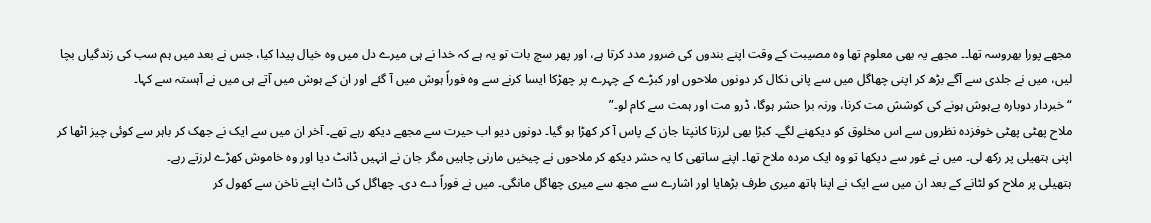مجھے پورا بھروسہ تھا۔۔ مجھے یہ بھی معلوم تھا وہ مصیبت کے وقت اپنے بندوں کی ضرور مدد کرتا ہے، اور پھر سچ بات تو یہ ہے کہ خدا نے ہی میرے دل میں وہ خیال پیدا کیا، جس نے بعد میں ہم سب کی زندگیاں بچا لیں، میں نے جلدی سے آگے بڑھ کر اپنی چھاگل میں سے پانی نکال کر دونوں ملاحوں اور کبڑے کے چہرے پر چھڑکا ایسا کرنے سے وہ فوراً ہوش میں آ گئے اور ان کے ہوش میں آتے ہی میں نے آہستہ سے کہا۔
“خبردار دوبارہ بےہوش ہونے کی کوشش مت کرنا، ورنہ برا حشر ہوگا، ڈرو مت اور ہمت سے کام لو۔”
ملاح پھٹی پھٹی خوفزدہ نظروں سے اس مخلوق کو دیکھنے لگے۔ کبڑا بھی لرزتا کانپتا جان کے پاس آ کر کھڑا ہو گیا۔ دونوں دیو اب حیرت سے مجھے دیکھ رہے تھے۔ آخر ان میں سے ایک نے جھک کر باہر سے کوئی چیز اٹھا کر اپنی ہتھیلی پر رکھ لی۔ میں نے غور سے دیکھا تو وہ ایک مردہ ملاح تھا۔ اپنے ساتھی کا یہ حشر دیکھ کر ملاحوں نے چیخیں مارنی چاہیں مگر جان نے انہیں ڈانٹ دیا اور وہ خاموش کھڑے لرزتے رہے۔
ہتھیلی پر ملاح کو لٹانے کے بعد ان میں سے ایک نے اپنا ہاتھ میری طرف بڑھایا اور اشارے سے مجھ سے میری چھاگل مانگی۔ میں نے فوراً دے دی۔ چھاگل کی ڈاٹ اپنے ناخن سے کھول کر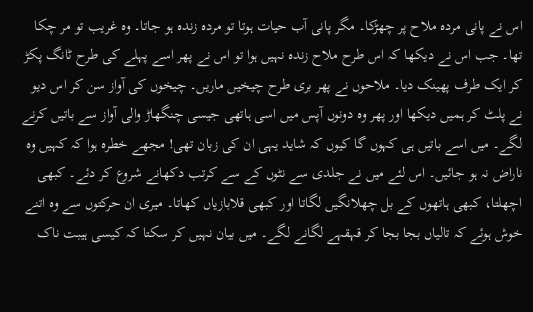اس نے پانی مردہ ملاح پر چھڑکا۔ مگر پانی آب حیات ہوتا تو مردہ زندہ ہو جاتا۔ وہ غریب تو مر چکا تھا۔ جب اس نے دیکھا کہ اس طرح ملاح زندہ نہیں ہوا تو اس نے پھر اسے پہلے کی طرح ٹانگ پکڑ کر ایک طرف پھینک دیا۔ ملاحوں نے پھر بری طرح چیخیں ماریں۔ چیخوں کی آواز سن کر اس دیو نے پلٹ کر ہمیں دیکھا اور پھر وہ دونوں آپس میں اسی ہاتھی جیسی چنگھاڑ والی آواز سے باتیں کرنے لگے۔ میں اسے باتیں ہی کہوں گا کیوں کہ شاید یہی ان کی زبان تھی! مجھے خطرہ ہوا کہ کہیں وہ ناراض نہ ہو جائیں۔ اس لئے میں نے جلدی سے نٹوں کے سے کرتب دکھانے شروع کر دئے۔ کبھی اچھلتا، کبھی ہاتھوں کے بل چھلانگیں لگاتا اور کبھی قلابازیاں کھاتا۔ میری ان حرکتوں سے وہ اتنے خوش ہوئے کہ تالیاں بجا بجا کر قہقہے لگانے لگے۔ میں بیان نہیں کر سکتا کہ کیسی ہیبت ناک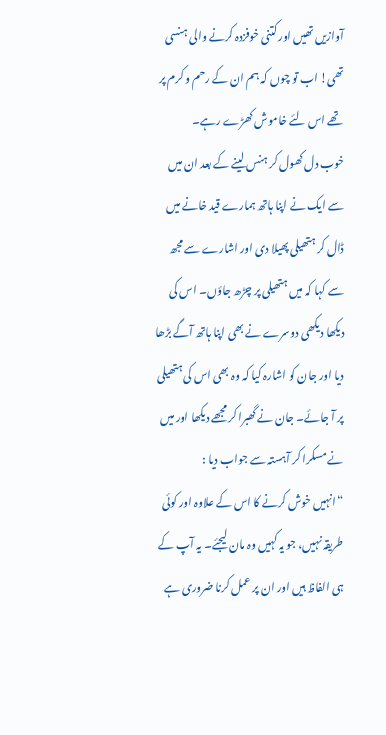آوازیں تھیں اور کتنی خوفزدہ کرنے والی ہنسی تھی! اب تو چوں کہ ہم ان کے رحم و کرم پر تھے اس لئے خاموش کھڑے رہے۔
خوب دل کھول کر ہنس لینے کے بعد ان میں سے ایک نے اپنا ہاتھ ہمارے قید خانے میں ڈال کر ہتھیلی پھیلا دی اور اشارے سے مجھ سے کہا کہ میں ہتھیلی پر چڑھ جاؤں۔ اس کی دیکھا دیکھی دوسرے نے بھی اپنا ہاتھ آگے بڑھا دیا اور جان کو اشارہ کیا کہ وہ بھی اس کی ہتھیلی پر آ جائے۔ جان نے گھبرا کر مجھے دیکھا اور میں نے مسکرا کر آہستہ سے جواب دیا :
“انہیں خوش کرنے کا اس کے علاوہ اور کوئی طریقہ نہیں، جو یہ کہیں وہ مان لیجئے۔ یہ آپ کے ہی الفاظ ہیں اور ان پر عمل کرنا ضروری ہے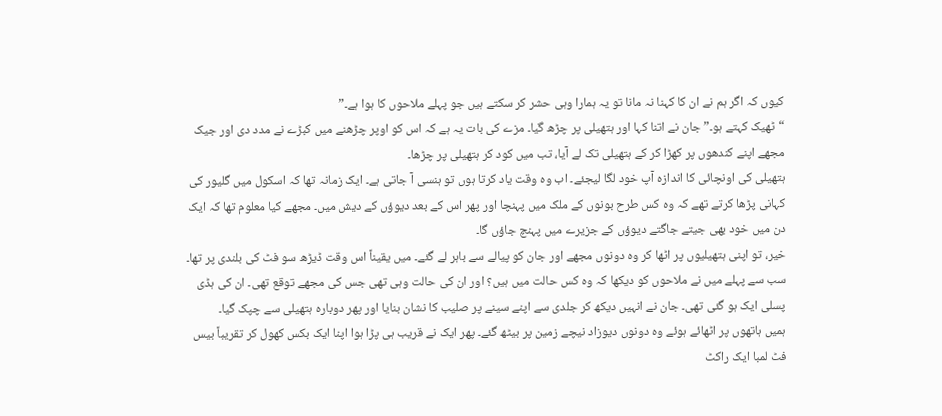کیوں کہ اگر ہم نے ان کا کہنا نہ مانا تو یہ ہمارا وہی حشر کر سکتے ہیں جو پہلے ملاحوں کا ہوا ہے۔”
“ٹھیک کہتے ہو۔” جان نے اتنا کہا اور ہتھیلی پر چڑھ گیا۔ مزے کی بات یہ ہے کہ اس کو اوپر چڑھنے میں کبڑے نے مدد دی اور جیک مجھے اپنے کندھوں پر کھڑا کر کے ہتھیلی تک لے آیا، تب میں کود کر ہتھیلی پر چڑھا۔
ہتھیلی کی اونچائی کا اندازہ آپ خود لگا لیجئے۔ اب وہ وقت یاد کرتا ہوں تو ہنسی آ جاتی ہے۔ ایک زمانہ تھا کہ اسکول میں گلیور کی کہانی پڑھا کرتے تھے کہ وہ کس طرح بونوں کے ملک میں پہنچا اور پھر اس کے بعد دیوؤں کے دیش میں۔ مجھے کیا معلوم تھا کہ ایک دن میں خود بھی جیتے جاگتے دیوؤں کے جزیرے میں پہنچ جاؤں گا۔
خیر، تو اپنی ہتھیلیوں پر اٹھا کر وہ دونوں مجھے اور جان کو پیالے سے باہر لے گئے۔ میں یقیناً اس وقت ڈیڑھ سو فٹ کی بلندی پر تھا۔ سب سے پہلے میں نے ملاحوں کو دیکھا کہ وہ کس حالت میں ہیں؟ اور ان کی حالت وہی تھی جس کی مجھے توقع تھی۔ ان کی ہڈی پسلی ایک ہو گئی تھی۔ جان نے انہیں دیکھ کر جلدی سے اپنے سینے پر صلیب کا نشان بنایا اور پھر دوبارہ ہتھیلی سے چپک گیا۔
ہمیں ہاتھوں پر اٹھائے ہوئے وہ دونوں دیوزاد نیچے زمین پر بیٹھ گئے۔ پھر ایک نے قریب ہی پڑا ہوا اپنا ایک بکس کھول کر تقریباً بیس فٹ لمبا ایک راکٹ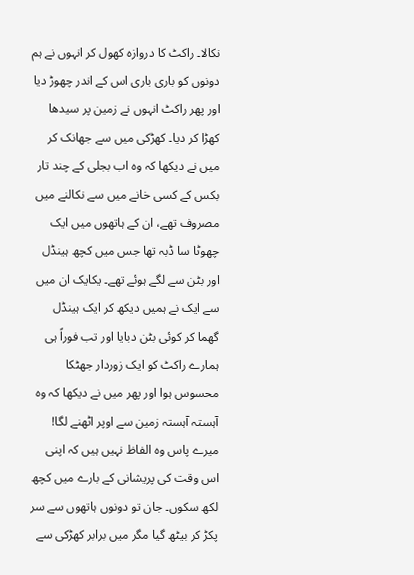نکالا۔ راکٹ کا دروازہ کھول کر انہوں نے ہم دونوں کو باری باری اس کے اندر چھوڑ دیا اور پھر راکٹ انہوں نے زمین پر سیدھا کھڑا کر دیا۔ کھڑکی میں سے جھانک کر میں نے دیکھا کہ وہ اب بجلی کے چند تار بکس کے کسی خانے میں سے نکالنے میں مصروف تھے، ان کے ہاتھوں میں ایک چھوٹا سا ڈبہ تھا جس میں کچھ ہینڈل اور بٹن سے لگے ہوئے تھے۔ یکایک ان میں سے ایک نے ہمیں دیکھ کر ایک ہینڈل گھما کر کوئی بٹن دبایا اور تب فوراً ہی ہمارے راکٹ کو ایک زوردار جھٹکا محسوس ہوا اور پھر میں نے دیکھا کہ وہ آہستہ آہستہ زمین سے اوپر اٹھنے لگا!
میرے پاس وہ الفاظ نہیں ہیں کہ اپنی اس وقت کی پریشانی کے بارے میں کچھ لکھ سکوں۔ جان تو دونوں ہاتھوں سے سر پکڑ کر بیٹھ گیا مگر میں برابر کھڑکی سے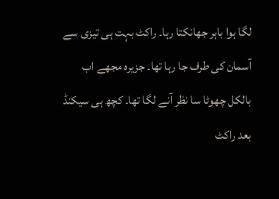لگا ہوا باہر جھانکتا رہا۔ راکٹ بہت ہی تیزی سے آسمان کی طرف جا رہا تھا۔ جزیرہ مجھے اب بالکل چھوٹا سا نظر آنے لگا تھا۔ کچھ ہی سیکنڈ بعد راکٹ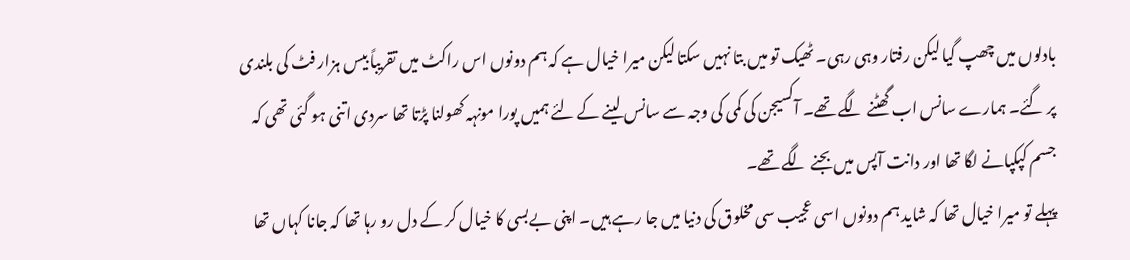بادلوں میں چھپ گیا لیکن رفتار وہی رہی۔ ٹھیک تو میں بتا نہیں سکتا لیکن میرا خیال ہے کہ ہم دونوں اس راکٹ میں تقریباً بیس ہزار فٹ کی بلندی پر گئے۔ ہمارے سانس اب گھٹنے لگے تھے۔ آکسیجن کی کمی کی وجہ سے سانس لینے کے لئے ہمیں پورا مونہہ کھولنا پڑتا تھا سردی اتنی ہو گئی تھی کہ جسم کپکپانے لگا تھا اور دانت آپس میں بجنے لگے تھے۔
پہلے تو میرا خیال تھا کہ شاید ہم دونوں اسی عجیب سی مخلوق کی دنیا میں جا رہے ہیں۔ اپنی بےبسی کا خیال کر کے دل رو رہا تھا کہ جانا کہاں تھا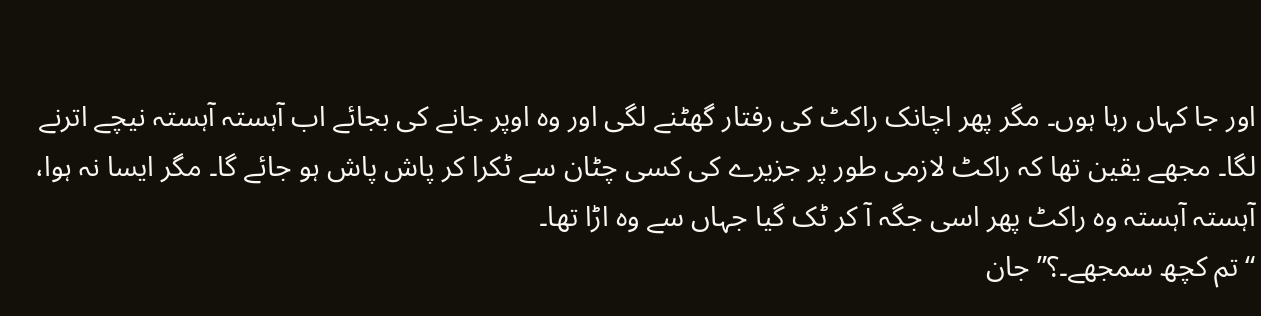اور جا کہاں رہا ہوں۔ مگر پھر اچانک راکٹ کی رفتار گھٹنے لگی اور وہ اوپر جانے کی بجائے اب آہستہ آہستہ نیچے اترنے لگا۔ مجھے یقین تھا کہ راکٹ لازمی طور پر جزیرے کی کسی چٹان سے ٹکرا کر پاش پاش ہو جائے گا۔ مگر ایسا نہ ہوا، آہستہ آہستہ وہ راکٹ پھر اسی جگہ آ کر ٹک گیا جہاں سے وہ اڑا تھا۔
“تم کچھ سمجھے۔؟” جان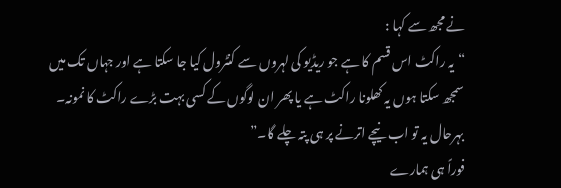نے مجھ سے کہا :
“یہ راکٹ اس قسم کا ہے جو ریڈیو کی لہروں سے کنٹرول کیا جا سکتا ہے اور جہاں تک میں سمجھ سکتا ہوں یہ کھلونا راکٹ ہے یا پھر ان لوگوں کے کسی بہت بڑے راکٹ کا نمونہ۔ بہرحال یہ تو اب نیچے اترنے پر ہی پتہ چلے گا۔”
فوراً ہی ہمارے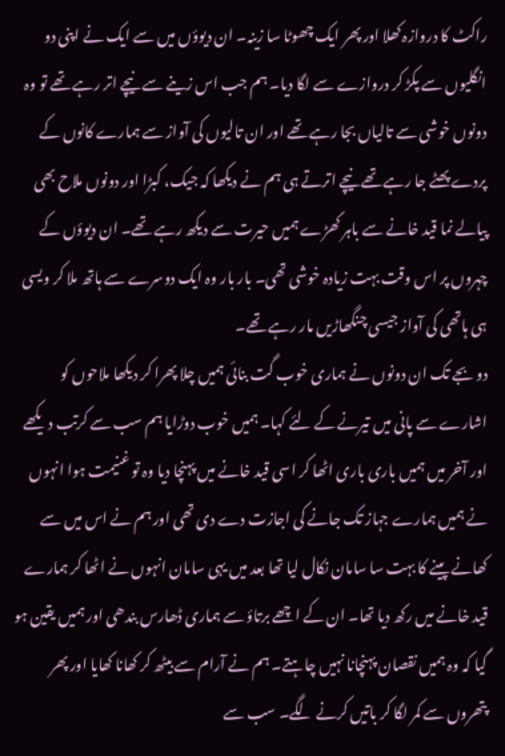راکٹ کا دروازہ کھلا اور پھر ایک چھوٹا سا زینہ۔ ان دیوؤں میں سے ایک نے اپنی دو انگلیوں سے پکڑ کر دروازے سے لگا دیا۔ ہم جب اس زینے سے نیچے اتر رہے تھے تو وہ دونوں خوشی سے تالیاں بجا رہے تھے اور ان تالیوں کی آواز سے ہمارے کانوں کے پردے پھٹے جا رہے تھے نیچے اترتے ہی ہم نے دیکھا کہ جیک، کبڑا اور دونوں ملاح بھی پیالے نما قید خانے سے باہر کھڑے ہمیں حیرت سے دیکھ رہے تھے۔ ان دیوؤں کے چہروں پر اس وقت بہت زیادہ خوشی تھی۔ بار بار وہ ایک دوسرے سے ہاتھ ملا کر ویسی ہی ہاتھی کی آواز جیسی چنگھاڑیں مار رہے تھے۔
دو بجے تک ان دونوں نے ہماری خوب گت بنائی ہمیں چلا پھرا کر دیکھا ملاحوں کو اشارے سے پانی میں تیرنے کے لئے کہا۔ ہمیں خوب دوڑایا ہم سب سے کرتب دیکھے اور آخر میں ہمیں باری باری اٹھا کر اسی قید خانے میں پہنچا دیا وہ تو غنیمت ہوا انہوں نے ہمیں ہمارے جہاز تک جانے کی اجازت دے دی تھی اور ہم نے اس میں سے کھانے پینے کا بہت سا سامان نکال لیا تھا بعد میں یہی سامان انہوں نے اٹھا کر ہمارے قید خانے میں رکھ دیا تھا۔ ان کے اچھے برتاؤ سے ہماری ڈھارس بندھی اور ہمیں یقین ہو گیا کہ وہ ہمیں نقصان پہنچانا نہیں چاہتے۔ ہم نے آرام سے بیٹھ کر کھانا کھایا اور پھر پتھروں سے کمر لگا کر باتیں کرنے لگے۔ سب سے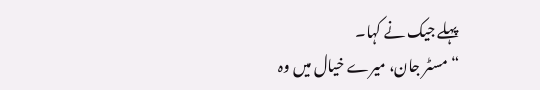پہلے جیک نے کہا۔
“مسٹر جان، میرے خیال میں وہ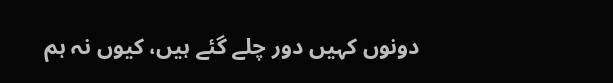دونوں کہیں دور چلے گئے ہیں، کیوں نہ ہم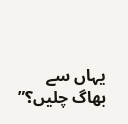یہاں سے بھاگ چلیں؟”